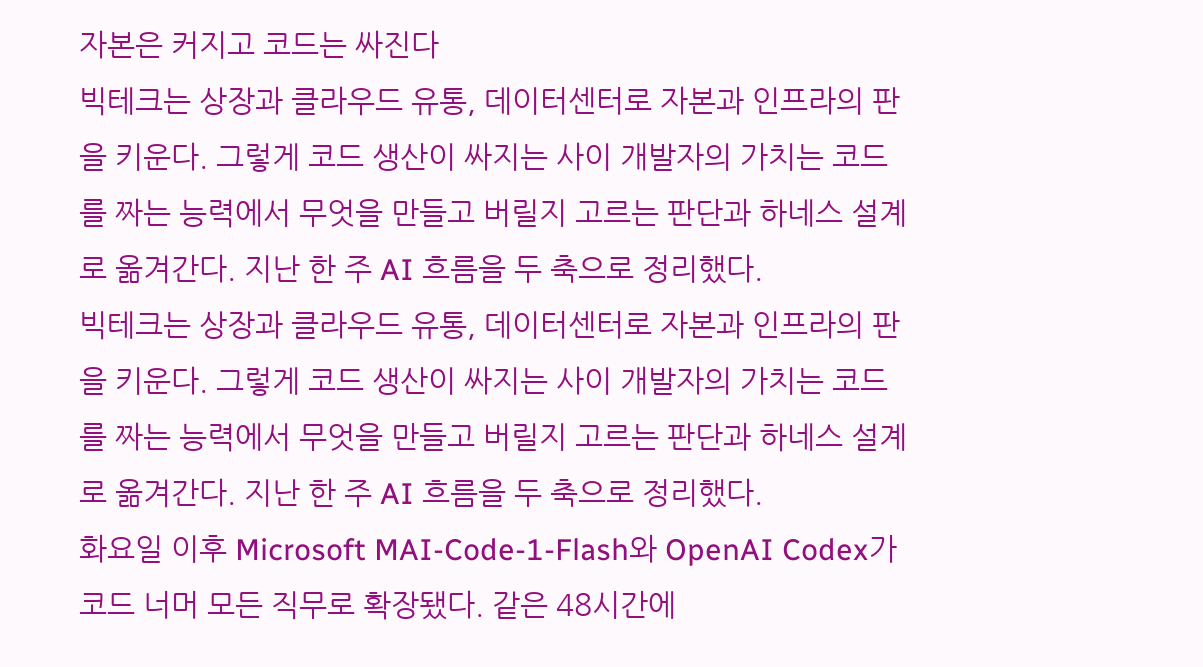자본은 커지고 코드는 싸진다
빅테크는 상장과 클라우드 유통, 데이터센터로 자본과 인프라의 판을 키운다. 그렇게 코드 생산이 싸지는 사이 개발자의 가치는 코드를 짜는 능력에서 무엇을 만들고 버릴지 고르는 판단과 하네스 설계로 옮겨간다. 지난 한 주 AI 흐름을 두 축으로 정리했다.
빅테크는 상장과 클라우드 유통, 데이터센터로 자본과 인프라의 판을 키운다. 그렇게 코드 생산이 싸지는 사이 개발자의 가치는 코드를 짜는 능력에서 무엇을 만들고 버릴지 고르는 판단과 하네스 설계로 옮겨간다. 지난 한 주 AI 흐름을 두 축으로 정리했다.
화요일 이후 Microsoft MAI-Code-1-Flash와 OpenAI Codex가 코드 너머 모든 직무로 확장됐다. 같은 48시간에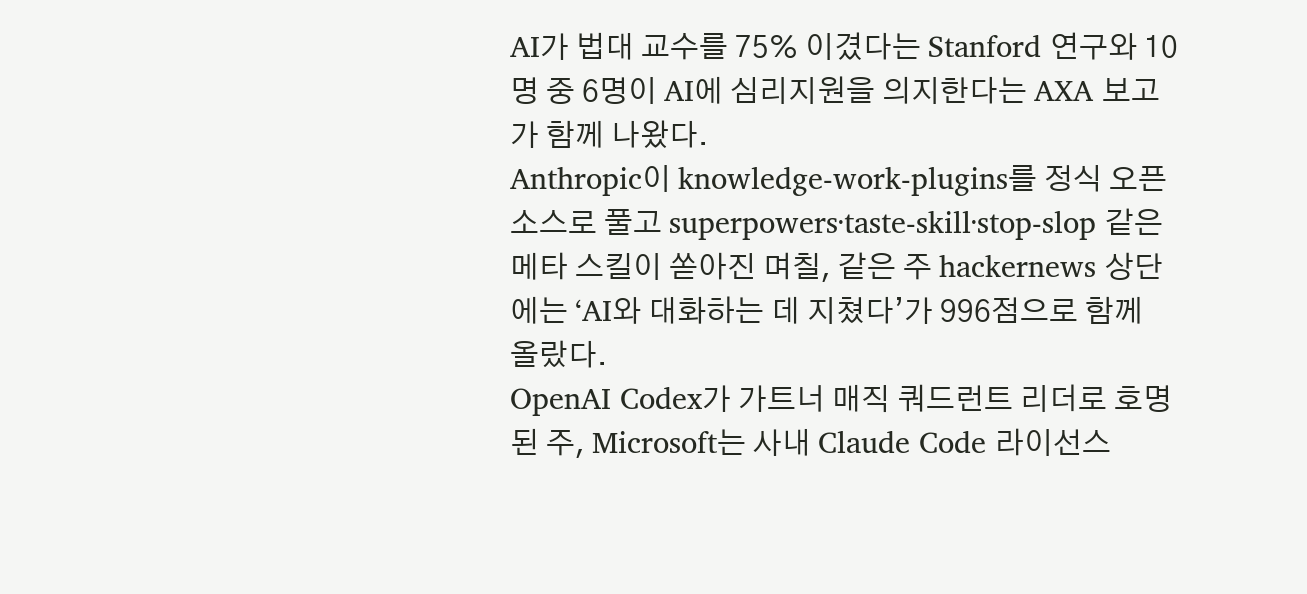AI가 법대 교수를 75% 이겼다는 Stanford 연구와 10명 중 6명이 AI에 심리지원을 의지한다는 AXA 보고가 함께 나왔다.
Anthropic이 knowledge-work-plugins를 정식 오픈소스로 풀고 superpowers·taste-skill·stop-slop 같은 메타 스킬이 쏟아진 며칠, 같은 주 hackernews 상단에는 ‘AI와 대화하는 데 지쳤다’가 996점으로 함께 올랐다.
OpenAI Codex가 가트너 매직 쿼드런트 리더로 호명된 주, Microsoft는 사내 Claude Code 라이선스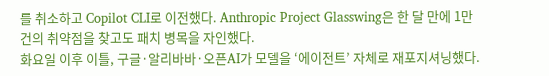를 취소하고 Copilot CLI로 이전했다. Anthropic Project Glasswing은 한 달 만에 1만 건의 취약점을 찾고도 패치 병목을 자인했다.
화요일 이후 이틀, 구글·알리바바·오픈AI가 모델을 ‘에이전트’ 자체로 재포지셔닝했다.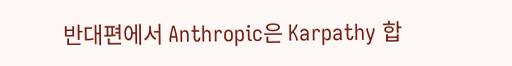반대편에서 Anthropic은 Karpathy 합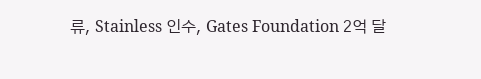류, Stainless 인수, Gates Foundation 2억 달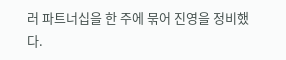러 파트너십을 한 주에 묶어 진영을 정비했다.